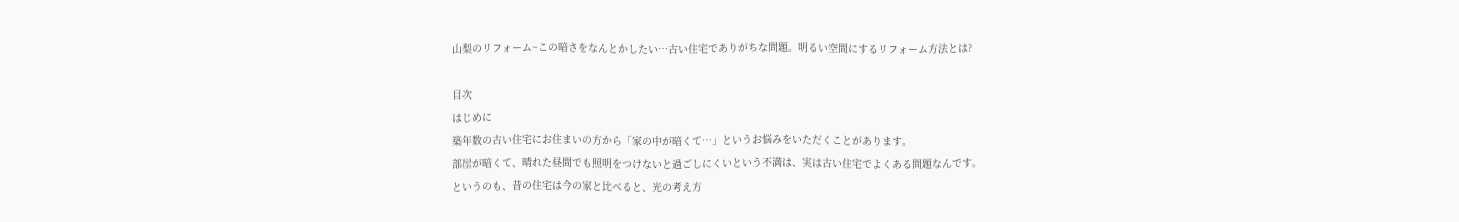山梨のリフォーム~この暗さをなんとかしたい…古い住宅でありがちな問題。明るい空間にするリフォーム方法とは?

目次
はじめに
築年数の古い住宅にお住まいの方から「家の中が暗くて…」というお悩みをいただくことがあります。
部屋が暗くて、晴れた昼間でも照明をつけないと過ごしにくいという不満は、実は古い住宅でよくある問題なんです。
というのも、昔の住宅は今の家と比べると、光の考え方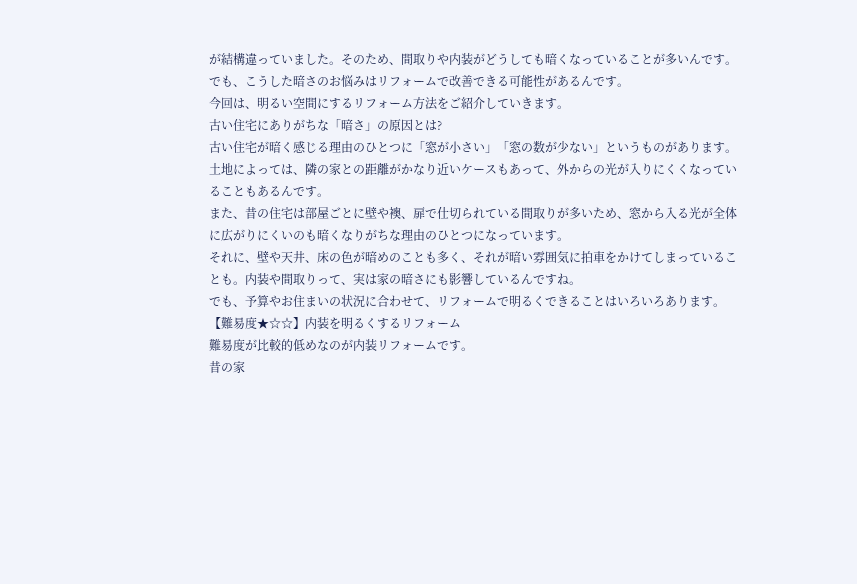が結構違っていました。そのため、間取りや内装がどうしても暗くなっていることが多いんです。でも、こうした暗さのお悩みはリフォームで改善できる可能性があるんです。
今回は、明るい空間にするリフォーム方法をご紹介していきます。
古い住宅にありがちな「暗さ」の原因とは?
古い住宅が暗く感じる理由のひとつに「窓が小さい」「窓の数が少ない」というものがあります。
土地によっては、隣の家との距離がかなり近いケースもあって、外からの光が入りにくくなっていることもあるんです。
また、昔の住宅は部屋ごとに壁や襖、扉で仕切られている間取りが多いため、窓から入る光が全体に広がりにくいのも暗くなりがちな理由のひとつになっています。
それに、壁や天井、床の色が暗めのことも多く、それが暗い雰囲気に拍車をかけてしまっていることも。内装や間取りって、実は家の暗さにも影響しているんですね。
でも、予算やお住まいの状況に合わせて、リフォームで明るくできることはいろいろあります。
【難易度★☆☆】内装を明るくするリフォーム
難易度が比較的低めなのが内装リフォームです。
昔の家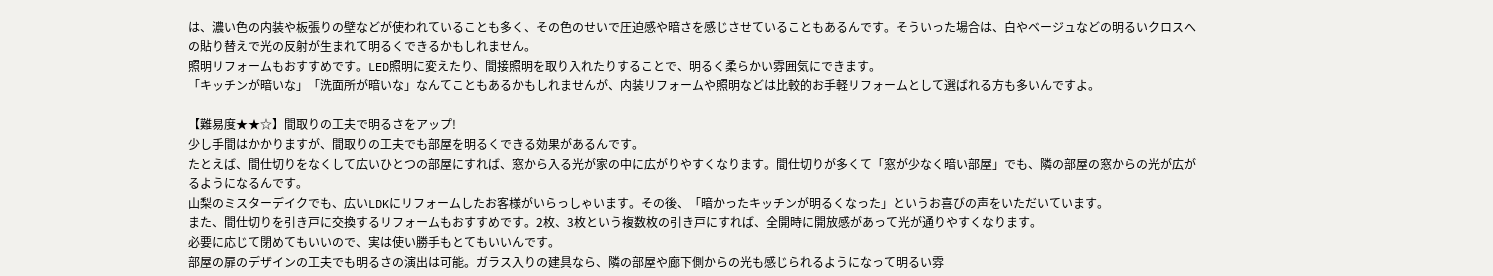は、濃い色の内装や板張りの壁などが使われていることも多く、その色のせいで圧迫感や暗さを感じさせていることもあるんです。そういった場合は、白やベージュなどの明るいクロスへの貼り替えで光の反射が生まれて明るくできるかもしれません。
照明リフォームもおすすめです。LED照明に変えたり、間接照明を取り入れたりすることで、明るく柔らかい雰囲気にできます。
「キッチンが暗いな」「洗面所が暗いな」なんてこともあるかもしれませんが、内装リフォームや照明などは比較的お手軽リフォームとして選ばれる方も多いんですよ。

【難易度★★☆】間取りの工夫で明るさをアップ!
少し手間はかかりますが、間取りの工夫でも部屋を明るくできる効果があるんです。
たとえば、間仕切りをなくして広いひとつの部屋にすれば、窓から入る光が家の中に広がりやすくなります。間仕切りが多くて「窓が少なく暗い部屋」でも、隣の部屋の窓からの光が広がるようになるんです。
山梨のミスターデイクでも、広いLDKにリフォームしたお客様がいらっしゃいます。その後、「暗かったキッチンが明るくなった」というお喜びの声をいただいています。
また、間仕切りを引き戸に交換するリフォームもおすすめです。2枚、3枚という複数枚の引き戸にすれば、全開時に開放感があって光が通りやすくなります。
必要に応じて閉めてもいいので、実は使い勝手もとてもいいんです。
部屋の扉のデザインの工夫でも明るさの演出は可能。ガラス入りの建具なら、隣の部屋や廊下側からの光も感じられるようになって明るい雰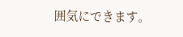囲気にできます。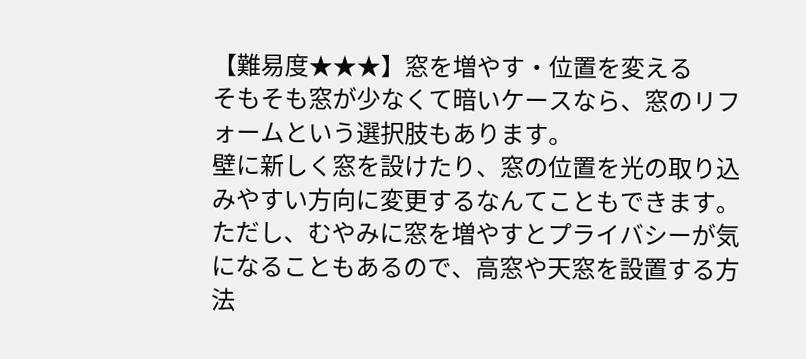【難易度★★★】窓を増やす・位置を変える
そもそも窓が少なくて暗いケースなら、窓のリフォームという選択肢もあります。
壁に新しく窓を設けたり、窓の位置を光の取り込みやすい方向に変更するなんてこともできます。ただし、むやみに窓を増やすとプライバシーが気になることもあるので、高窓や天窓を設置する方法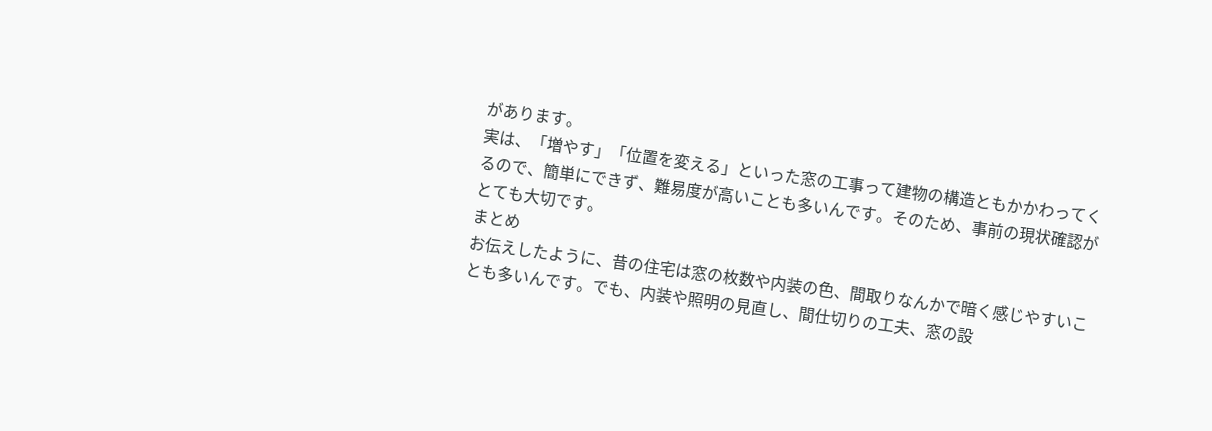があります。
実は、「増やす」「位置を変える」といった窓の工事って建物の構造ともかかわってくるので、簡単にできず、難易度が高いことも多いんです。そのため、事前の現状確認がとても大切です。
まとめ
お伝えしたように、昔の住宅は窓の枚数や内装の色、間取りなんかで暗く感じやすいことも多いんです。でも、内装や照明の見直し、間仕切りの工夫、窓の設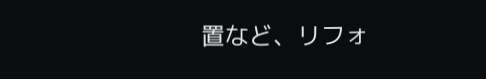置など、リフォ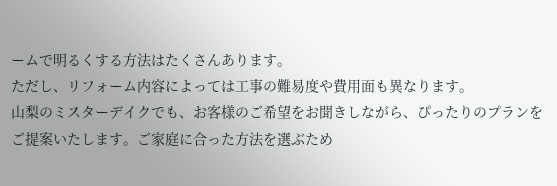ームで明るくする方法はたくさんあります。
ただし、リフォーム内容によっては工事の難易度や費用面も異なります。
山梨のミスターデイクでも、お客様のご希望をお聞きしながら、ぴったりのプランをご提案いたします。ご家庭に合った方法を選ぶため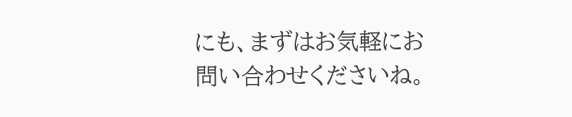にも、まずはお気軽にお問い合わせくださいね。